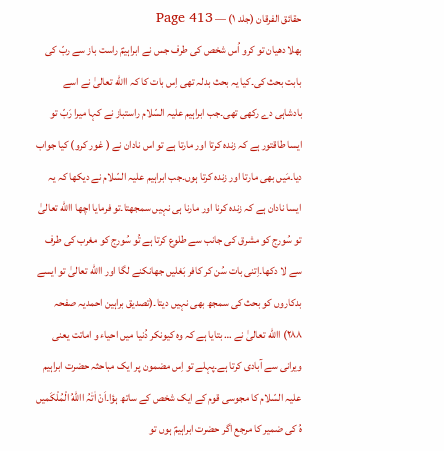حقائق الفرقان (جلد ۱) — Page 413
بھلا دھیان تو کرو اُس شخص کی طرف جس نے ابراہیمؑ راست باز سے ربّ کی بابت بحث کی۔کیا یہ بحث بدلہ تھی اِس بات کا کہ االله تعالیٰ نے اسے بادشاہی دے رکھی تھی۔جب ابراہیم علیہ السّلام راستباز نے کہا میرا رَبّ تو ایسا طاقتور ہے کہ زندہ کرتا اور مارتا ہے تو اس نادان نے ( غور کرو) کیا جواب دیا۔مَیں بھی مارتا اور زندہ کرتا ہوں۔جب ابراہیم علیہ السّلام نے دیکھا کہ یہ ایسا نادان ہے کہ زندہ کرنا اور مارنا ہی نہیں سمجھتا۔تو فرمایا اچھا االله تعالیٰ تو سُورج کو مشرق کی جانب سے طلوع کرتا ہے تُو سُورج کو مغرب کی طرف سے لا دکھا۔اِتنی بات سُن کر کافر بَغلیں جھانکنے لگا اور االله تعالیٰ تو ایسے بدکاروں کو بحث کی سمجھ بھی نہیں دیتا۔(تصدیق براہین احمدیہ صفحہ ۲۸۸) االله تعالیٰ نے … بتایا ہے کہ وہ کیونکر دُنیا میں احیاء و اماتت یعنی ویرانی سے آبادی کرتا ہے۔پہلے تو اِس مضمون پر ایک مباحثہ حضرت ابراہیم علیہ السّلام کا مجوسی قوم کے ایک شخص کے ساتھ ہؤا۔اَنْ اٰتٰہُ االلهُ الْمُلْکَمیں ہُ کی ضمیر کا مرجع اگر حضرت ابراہیمؑ ہوں تو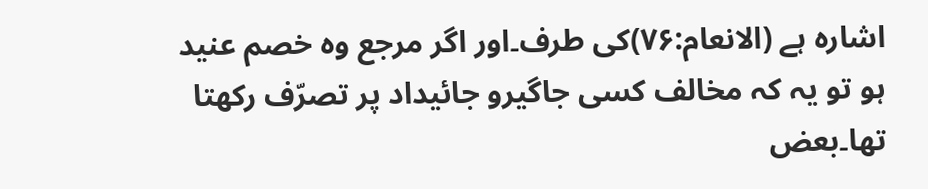اشارہ ہے (الانعام:۷۶)کی طرف۔اور اگر مرجع وہ خصم عنید ہو تو یہ کہ مخالف کسی جاگیرو جائیداد پر تصرّف رکھتا تھا۔بعض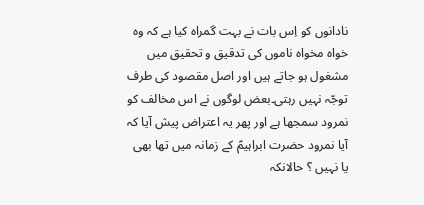نادانوں کو اِس بات نے بہت گمراہ کیا ہے کہ وہ خواہ مخواہ ناموں کی تدقیق و تحقیق میں مشغول ہو جاتے ہیں اور اصل مقصود کی طرف توجّہ نہیں رہتی۔بعض لوگوں نے اس مخالف کو نمرود سمجھا ہے اور پھر یہ اعتراض پیش آیا کہ آیا نمرود حضرت ابراہیمؑ کے زمانہ میں تھا بھی یا نہیں ؟ حالانکہ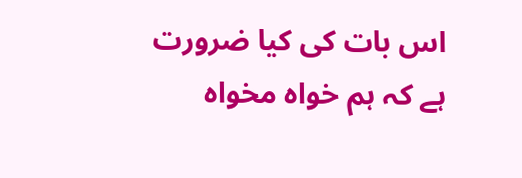اس بات کی کیا ضرورت ہے کہ ہم خواہ مخواہ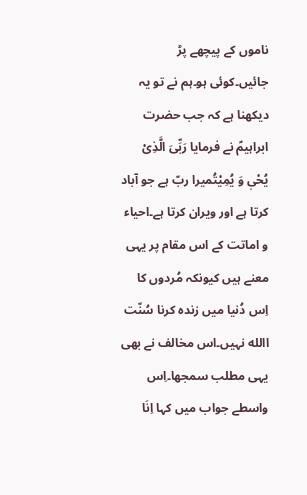ناموں کے پیچھے پڑ جائیں۔کوئی ہو۔ہم نے تو یہ دیکھنا ہے کہ جب حضرت ابراہیمؑ نے فرمایا رَبِّیَ الَّذِیْ یُحْیٖ وَ یُمِیْتُمیرا ربّ ہے جو آباد کرتا ہے اور ویران کرتا ہے۔احیاء و اماتت کے اس مقام پر یہی معنے ہیں کیونکہ مُردوں کا اِس دُنیا میں زندہ کرنا سُنّت االله نہیں۔اس مخالف نے بھی یہی مطلب سمجھا۔اِس واسطے جواب میں کہا اِنَا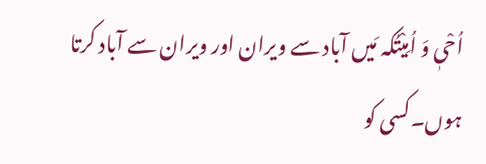اُحْیٖ وَ اُمِیْتُکہ مَیں آباد سے ویران اور ویران سے آباد کرتا ہوں۔کسی کو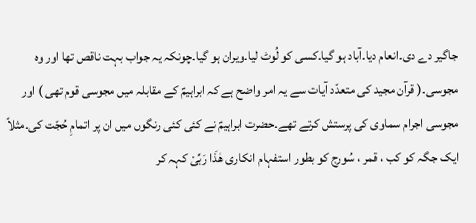جاگیر دے دی۔انعام دیا۔آباد ہو گیا۔کسی کو لُوٹ لیا۔ویران ہو گیا۔چونکہ یہ جواب بہت ناقص تھا اور وہ مجوسی۔( قرآن مجید کی متعدّد آیات سے یہ امر واضح ہے کہ ابراہیمؑ کے مقابلہ میں مجوسی قوم تھی ) اور مجوسی اجرام سماوی کی پرستش کرتے تھے۔حضرت ابراہیمؑ نے کئی کئی رنگوں میں ان پر اتمامِ حُجّت کی۔مثلاً ایک جگہ کو کب ، قمر ، سُورج کو بطور استفہام انکاری ھٰذَا رَبِّیْ کہہ کر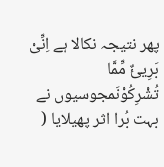پھر نتیجہ نکالا ہے اِنِّیْ بَرِیئٌ مِّمَّا تُشْرِکُوْنَمجوسیوں نے بہت بُرا اثر پھیلایا (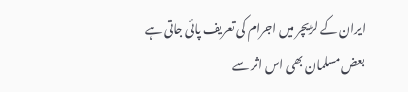ایران کے لڑیچر میں اجرام کی تعریف پائی جاتی ہے بعض مسلمان بھی اس اثر سے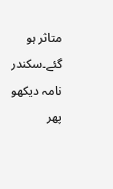متاثر ہو گئے۔سکندر نامہ دیکھو پھر